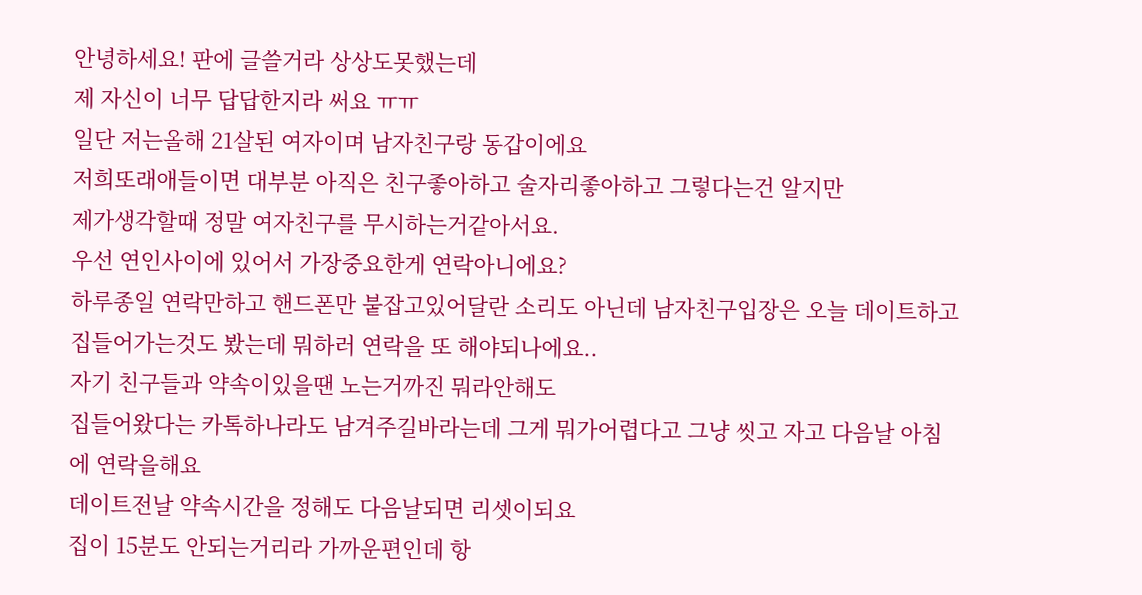안녕하세요! 판에 글쓸거라 상상도못했는데
제 자신이 너무 답답한지라 써요 ㅠㅠ
일단 저는올해 21살된 여자이며 남자친구랑 동갑이에요
저희또래애들이면 대부분 아직은 친구좋아하고 술자리좋아하고 그렇다는건 알지만
제가생각할때 정말 여자친구를 무시하는거같아서요.
우선 연인사이에 있어서 가장중요한게 연락아니에요?
하루종일 연락만하고 핸드폰만 붙잡고있어달란 소리도 아닌데 남자친구입장은 오늘 데이트하고 집들어가는것도 봤는데 뭐하러 연락을 또 해야되나에요..
자기 친구들과 약속이있을땐 노는거까진 뭐라안해도
집들어왔다는 카톡하나라도 남겨주길바라는데 그게 뭐가어렵다고 그냥 씻고 자고 다음날 아침에 연락을해요
데이트전날 약속시간을 정해도 다음날되면 리셋이되요
집이 15분도 안되는거리라 가까운편인데 항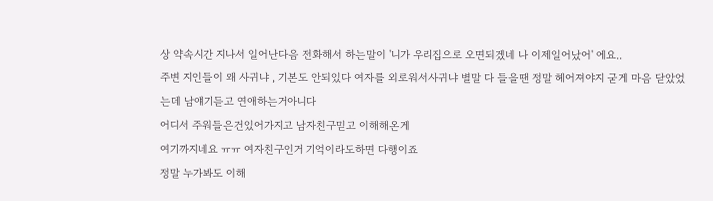상 약속시간 지나서 일어난다음 전화해서 하는말이 '니가 우리집으로 오면되겠네 나 이제일어났어' 에요..
주변 지인들이 왜 사귀냐 , 기본도 안되있다 여자를 외로워서사귀냐 별말 다 들을땐 정말 헤어져야지 굳게 마음 닫았었는데 남얘기듣고 연애하는거아니다
어디서 주워들은건있어가지고 남자친구믿고 이해해온게
여기까지네요 ㅠㅠ 여자친구인거 기억이라도하면 다행이죠
정말 누가봐도 이해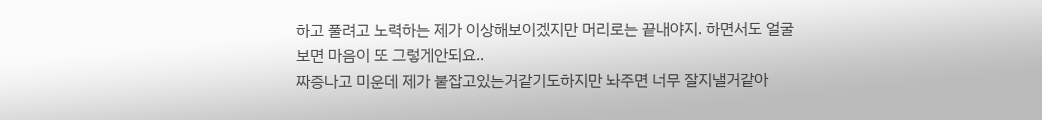하고 풀려고 노력하는 제가 이상해보이겠지만 머리로는 끝내야지. 하면서도 얼굴보면 마음이 또 그렇게안되요..
짜증나고 미운데 제가 붙잡고있는거같기도하지만 놔주면 너무 잘지낼거같아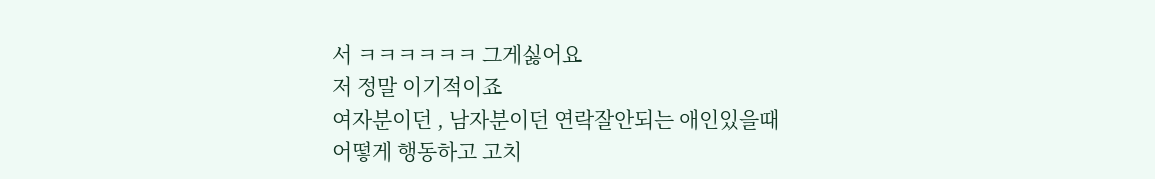서 ㅋㅋㅋㅋㅋㅋ 그게싫어요
저 정말 이기적이죠
여자분이던 , 남자분이던 연락잘안되는 애인있을때
어떻게 행동하고 고치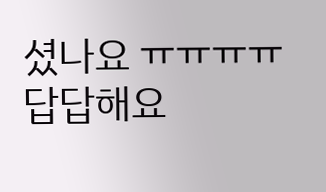셨나요 ㅠㅠㅠㅠ 답답해요